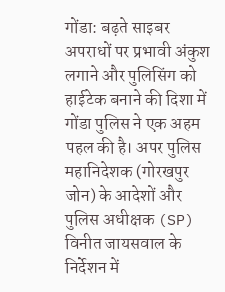गोंडा: बढ़ते साइबर अपराधों पर प्रभावी अंकुश लगाने और पुलिसिंग को हाईटेक बनाने की दिशा में गोंडा पुलिस ने एक अहम पहल की है। अपर पुलिस महानिदेशक (गोरखपुर जोन) के आदेशों और पुलिस अधीक्षक (SP) विनीत जायसवाल के निर्देशन में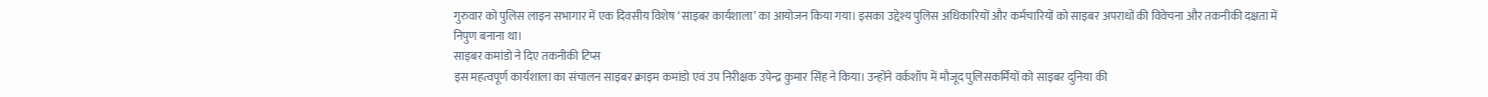गुरुवार को पुलिस लाइन सभागार में एक दिवसीय विशेष ‘साइबर कार्यशाला’ का आयोजन किया गया। इसका उद्देश्य पुलिस अधिकारियों और कर्मचारियों को साइबर अपराधों की विवेचना और तकनीकी दक्षता में निपुण बनाना था।
साइबर कमांडो ने दिए तकनीकी टिप्स
इस महत्वपूर्ण कार्यशाला का संचालन साइबर क्राइम कमांडो एवं उप निरीक्षक उपेन्द्र कुमार सिंह ने किया। उन्होंने वर्कशॉप में मौजूद पुलिसकर्मियों को साइबर दुनिया की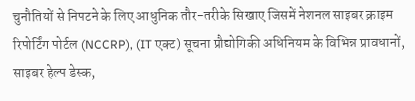चुनौतियों से निपटने के लिए आधुनिक तौर-तरीके सिखाए जिसमें नेशनल साइबर क्राइम रिपोर्टिंग पोर्टल (NCCRP), (IT एक्ट) सूचना प्रौद्योगिकी अधिनियम के विभिन्न प्रावधानों, साइबर हेल्प डेस्क,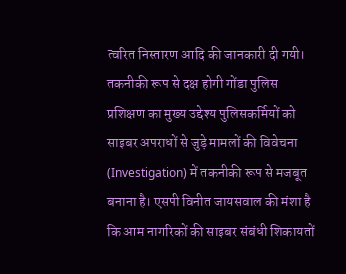त्वरित निस्तारण आदि की जानकारी दी गयी।
तकनीकी रूप से दक्ष होगी गोंडा पुलिस
प्रशिक्षण का मुख्य उद्देश्य पुलिसकर्मियों को साइबर अपराधों से जुड़े मामलों की विवेचना (Investigation) में तकनीकी रूप से मजबूत बनाना है। एसपी विनीत जायसवाल की मंशा है कि आम नागरिकों की साइबर संबंधी शिकायतों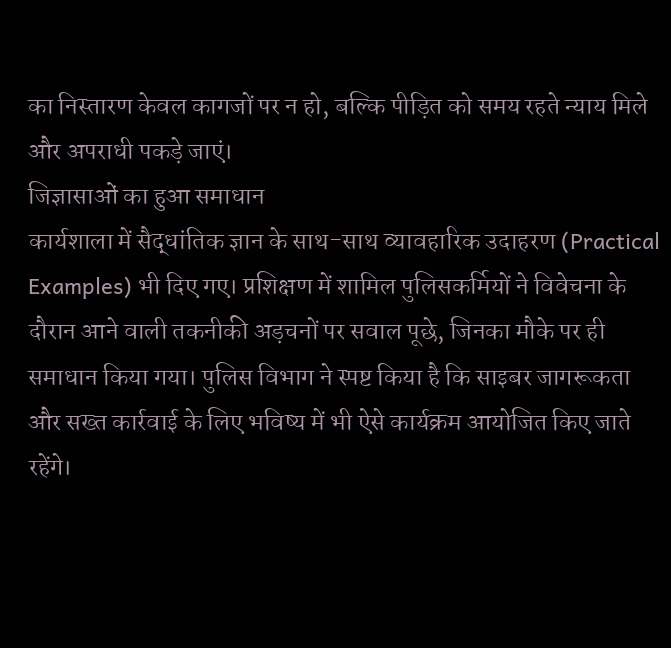का निस्तारण केवल कागजों पर न हो, बल्कि पीड़ित को समय रहते न्याय मिले और अपराधी पकड़े जाएं।
जिज्ञासाओं का हुआ समाधान
कार्यशाला में सैद्धांतिक ज्ञान के साथ-साथ व्यावहारिक उदाहरण (Practical Examples) भी दिए गए। प्रशिक्षण में शामिल पुलिसकर्मियों ने विवेचना के दौरान आने वाली तकनीकी अड़चनों पर सवाल पूछे, जिनका मौके पर ही समाधान किया गया। पुलिस विभाग ने स्पष्ट किया है कि साइबर जागरूकता और सख्त कार्रवाई के लिए भविष्य में भी ऐसे कार्यक्रम आयोजित किए जाते रहेंगे।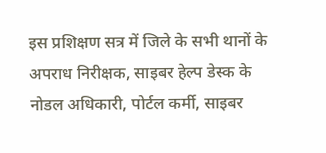इस प्रशिक्षण सत्र में जिले के सभी थानों के अपराध निरीक्षक, साइबर हेल्प डेस्क के नोडल अधिकारी, पोर्टल कर्मी, साइबर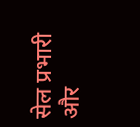सेल प्रभारी और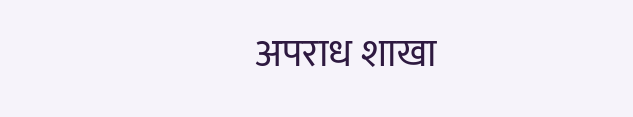अपराध शाखा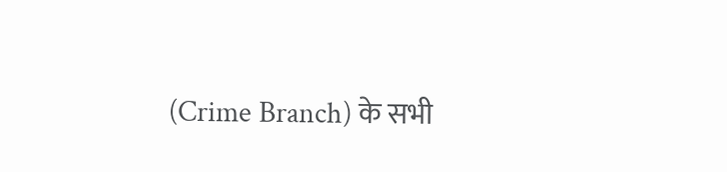(Crime Branch) के सभी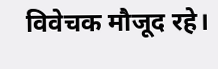विवेचक मौजूद रहे।